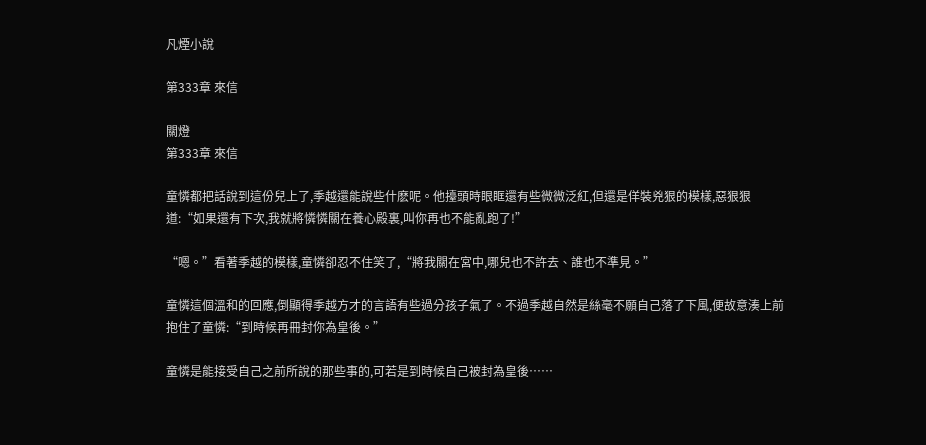凡煙小說

第333章 來信

關燈
第333章 來信

童憐都把話說到這份兒上了,季越還能說些什麽呢。他擡頭時眼眶還有些微微泛紅,但還是佯裝兇狠的模樣,惡狠狠道:“如果還有下次,我就將憐憐關在養心殿裏,叫你再也不能亂跑了!”

“嗯。”看著季越的模樣,童憐卻忍不住笑了,“將我關在宮中,哪兒也不許去、誰也不準見。”

童憐這個溫和的回應,倒顯得季越方才的言語有些過分孩子氣了。不過季越自然是絲毫不願自己落了下風,便故意湊上前抱住了童憐:“到時候再冊封你為皇後。”

童憐是能接受自己之前所說的那些事的,可若是到時候自己被封為皇後……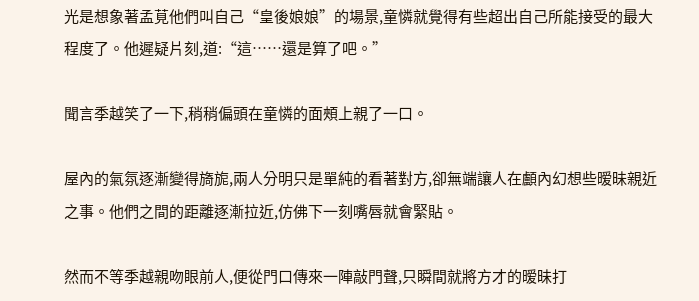光是想象著孟莧他們叫自己“皇後娘娘”的場景,童憐就覺得有些超出自己所能接受的最大程度了。他遲疑片刻,道:“這……還是算了吧。”

聞言季越笑了一下,稍稍偏頭在童憐的面頰上親了一口。

屋內的氣氛逐漸變得旖旎,兩人分明只是單純的看著對方,卻無端讓人在顱內幻想些暧昧親近之事。他們之間的距離逐漸拉近,仿佛下一刻嘴唇就會緊貼。

然而不等季越親吻眼前人,便從門口傳來一陣敲門聲,只瞬間就將方才的暧昧打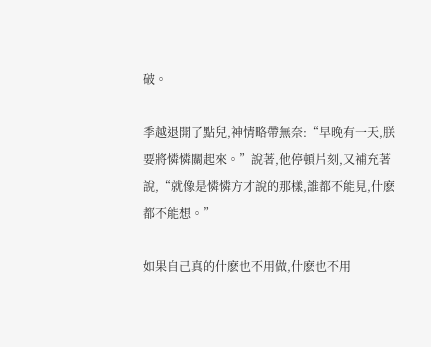破。

季越退開了點兒,神情略帶無奈:“早晚有一天,朕要將憐憐關起來。”說著,他停頓片刻,又補充著說,“就像是憐憐方才說的那樣,誰都不能見,什麽都不能想。”

如果自己真的什麽也不用做,什麽也不用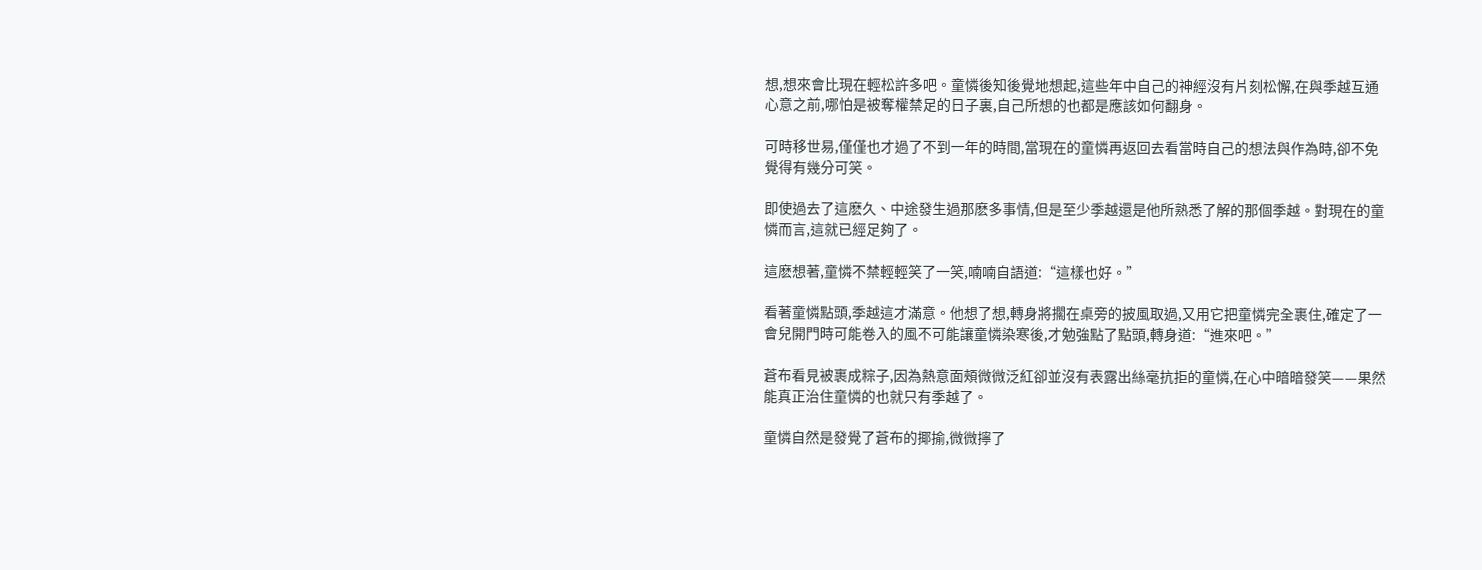想,想來會比現在輕松許多吧。童憐後知後覺地想起,這些年中自己的神經沒有片刻松懈,在與季越互通心意之前,哪怕是被奪權禁足的日子裏,自己所想的也都是應該如何翻身。

可時移世易,僅僅也才過了不到一年的時間,當現在的童憐再返回去看當時自己的想法與作為時,卻不免覺得有幾分可笑。

即使過去了這麽久、中途發生過那麽多事情,但是至少季越還是他所熟悉了解的那個季越。對現在的童憐而言,這就已經足夠了。

這麽想著,童憐不禁輕輕笑了一笑,喃喃自語道:“這樣也好。”

看著童憐點頭,季越這才滿意。他想了想,轉身將擱在桌旁的披風取過,又用它把童憐完全裹住,確定了一會兒開門時可能卷入的風不可能讓童憐染寒後,才勉強點了點頭,轉身道:“進來吧。”

蒼布看見被裹成粽子,因為熱意面頰微微泛紅卻並沒有表露出絲毫抗拒的童憐,在心中暗暗發笑——果然能真正治住童憐的也就只有季越了。

童憐自然是發覺了蒼布的揶揄,微微擰了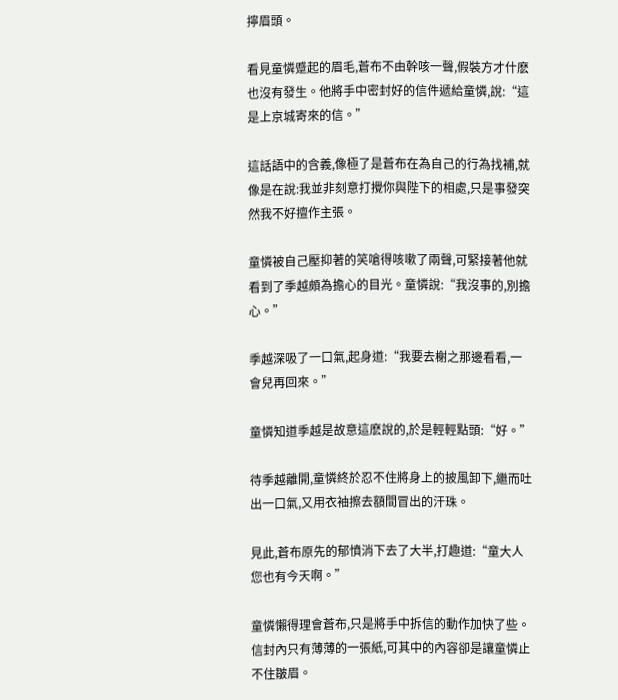擰眉頭。

看見童憐蹙起的眉毛,蒼布不由幹咳一聲,假裝方才什麽也沒有發生。他將手中密封好的信件遞給童憐,說:“這是上京城寄來的信。”

這話語中的含義,像極了是蒼布在為自己的行為找補,就像是在說:我並非刻意打攪你與陛下的相處,只是事發突然我不好擅作主張。

童憐被自己壓抑著的笑嗆得咳嗽了兩聲,可緊接著他就看到了季越頗為擔心的目光。童憐說:“我沒事的,別擔心。”

季越深吸了一口氣,起身道:“我要去榭之那邊看看,一會兒再回來。”

童憐知道季越是故意這麽說的,於是輕輕點頭:“好。”

待季越離開,童憐終於忍不住將身上的披風卸下,繼而吐出一口氣,又用衣袖擦去額間冒出的汗珠。

見此,蒼布原先的郁憤消下去了大半,打趣道:“童大人您也有今天啊。”

童憐懶得理會蒼布,只是將手中拆信的動作加快了些。信封內只有薄薄的一張紙,可其中的內容卻是讓童憐止不住皺眉。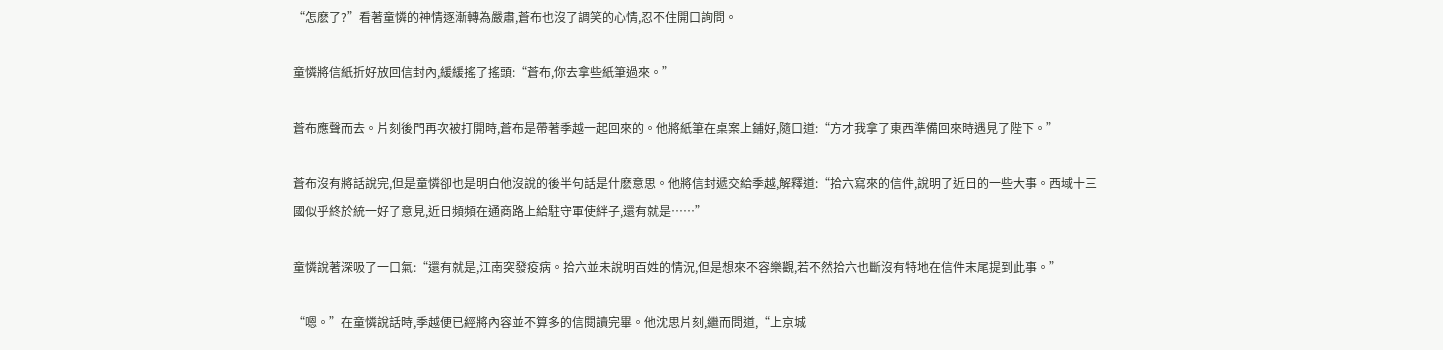“怎麽了?”看著童憐的神情逐漸轉為嚴肅,蒼布也沒了調笑的心情,忍不住開口詢問。

童憐將信紙折好放回信封內,緩緩搖了搖頭:“蒼布,你去拿些紙筆過來。”

蒼布應聲而去。片刻後門再次被打開時,蒼布是帶著季越一起回來的。他將紙筆在桌案上鋪好,隨口道:“方才我拿了東西準備回來時遇見了陛下。”

蒼布沒有將話說完,但是童憐卻也是明白他沒說的後半句話是什麽意思。他將信封遞交給季越,解釋道:“拾六寫來的信件,說明了近日的一些大事。西域十三國似乎終於統一好了意見,近日頻頻在通商路上給駐守軍使絆子,還有就是……”

童憐說著深吸了一口氣:“還有就是,江南突發疫病。拾六並未說明百姓的情況,但是想來不容樂觀,若不然拾六也斷沒有特地在信件末尾提到此事。”

“嗯。”在童憐說話時,季越便已經將內容並不算多的信閱讀完畢。他沈思片刻,繼而問道,“上京城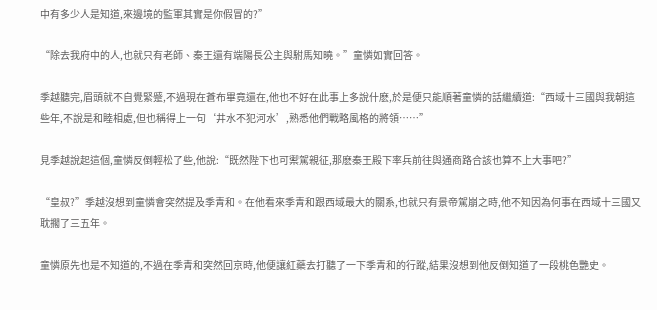中有多少人是知道,來邊境的監軍其實是你假冒的?”

“除去我府中的人,也就只有老師、秦王還有端陽長公主與駙馬知曉。”童憐如實回答。

季越聽完,眉頭就不自覺緊蹙,不過現在蒼布畢竟還在,他也不好在此事上多說什麽,於是便只能順著童憐的話繼續道:“西域十三國與我朝這些年,不說是和睦相處,但也稱得上一句‘井水不犯河水’,熟悉他們戰略風格的將領……”

見季越說起這個,童憐反倒輕松了些,他說:“既然陛下也可禦駕親征,那麽秦王殿下率兵前往與通商路合該也算不上大事吧?”

“皇叔?”季越沒想到童憐會突然提及季青和。在他看來季青和跟西域最大的關系,也就只有景帝駕崩之時,他不知因為何事在西域十三國又耽擱了三五年。

童憐原先也是不知道的,不過在季青和突然回京時,他便讓紅藥去打聽了一下季青和的行蹤,結果沒想到他反倒知道了一段桃色艷史。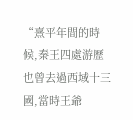“熹平年間的時候,秦王四處游歷也曾去過西域十三國,當時王爺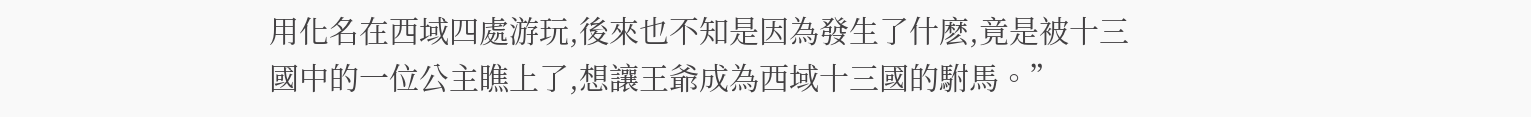用化名在西域四處游玩,後來也不知是因為發生了什麽,竟是被十三國中的一位公主瞧上了,想讓王爺成為西域十三國的駙馬。”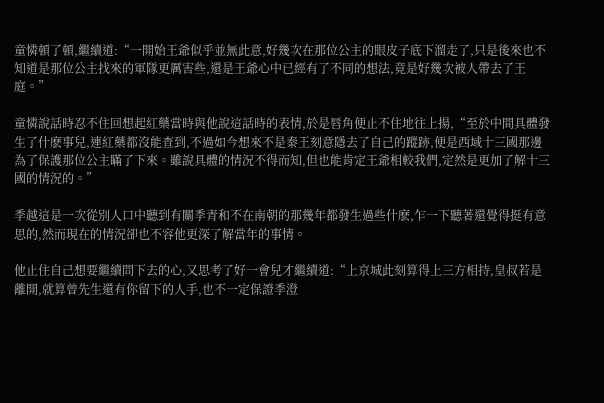童憐頓了頓,繼續道:“一開始王爺似乎並無此意,好幾次在那位公主的眼皮子底下溜走了,只是後來也不知道是那位公主找來的軍隊更厲害些,還是王爺心中已經有了不同的想法,竟是好幾次被人帶去了王庭。”

童憐說話時忍不住回想起紅藥當時與他說這話時的表情,於是唇角便止不住地往上揚,“至於中間具體發生了什麽事兒,連紅藥都沒能查到,不過如今想來不是秦王刻意隱去了自己的蹤跡,便是西域十三國那邊為了保護那位公主瞞了下來。雖說具體的情況不得而知,但也能肯定王爺相較我們,定然是更加了解十三國的情況的。”

季越這是一次從別人口中聽到有關季青和不在南朝的那幾年都發生過些什麽,乍一下聽著還覺得挺有意思的,然而現在的情況卻也不容他更深了解當年的事情。

他止住自己想要繼續問下去的心,又思考了好一會兒才繼續道:“上京城此刻算得上三方相持,皇叔若是離開,就算曾先生還有你留下的人手,也不一定保證季澄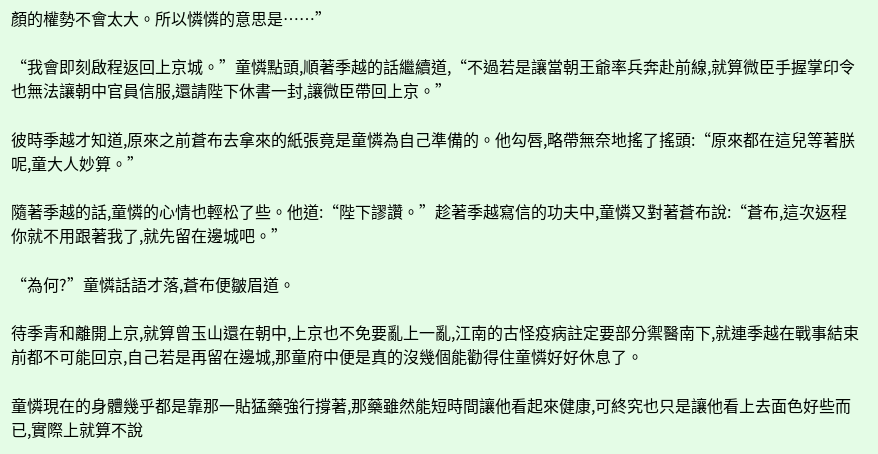顏的權勢不會太大。所以憐憐的意思是……”

“我會即刻啟程返回上京城。”童憐點頭,順著季越的話繼續道,“不過若是讓當朝王爺率兵奔赴前線,就算微臣手握掌印令也無法讓朝中官員信服,還請陛下休書一封,讓微臣帶回上京。”

彼時季越才知道,原來之前蒼布去拿來的紙張竟是童憐為自己準備的。他勾唇,略帶無奈地搖了搖頭:“原來都在這兒等著朕呢,童大人妙算。”

隨著季越的話,童憐的心情也輕松了些。他道:“陛下謬讚。”趁著季越寫信的功夫中,童憐又對著蒼布說:“蒼布,這次返程你就不用跟著我了,就先留在邊城吧。”

“為何?”童憐話語才落,蒼布便皺眉道。

待季青和離開上京,就算曾玉山還在朝中,上京也不免要亂上一亂,江南的古怪疫病註定要部分禦醫南下,就連季越在戰事結束前都不可能回京,自己若是再留在邊城,那童府中便是真的沒幾個能勸得住童憐好好休息了。

童憐現在的身體幾乎都是靠那一貼猛藥強行撐著,那藥雖然能短時間讓他看起來健康,可終究也只是讓他看上去面色好些而已,實際上就算不說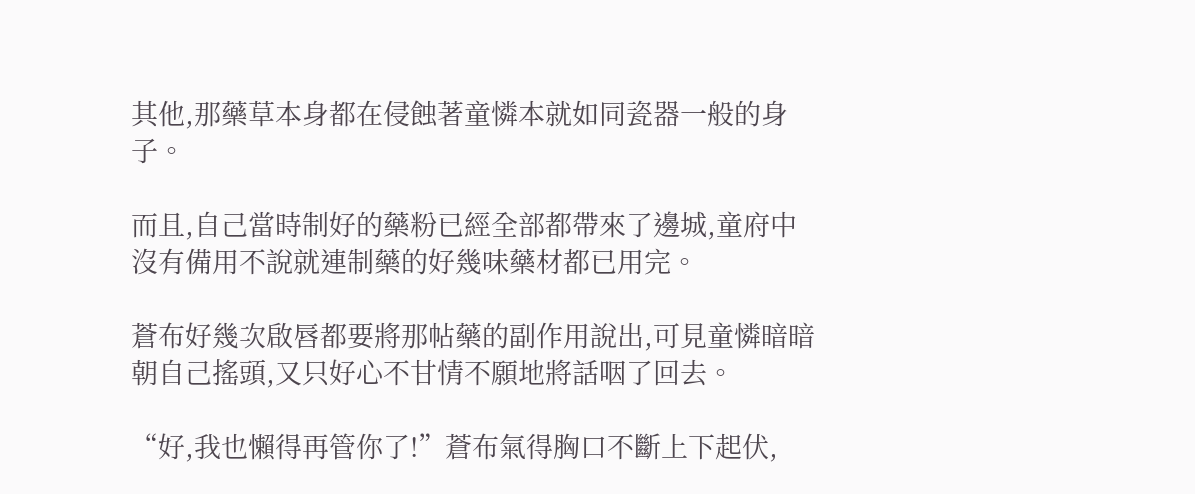其他,那藥草本身都在侵蝕著童憐本就如同瓷器一般的身子。

而且,自己當時制好的藥粉已經全部都帶來了邊城,童府中沒有備用不說就連制藥的好幾味藥材都已用完。

蒼布好幾次啟唇都要將那帖藥的副作用說出,可見童憐暗暗朝自己搖頭,又只好心不甘情不願地將話咽了回去。

“好,我也懶得再管你了!”蒼布氣得胸口不斷上下起伏,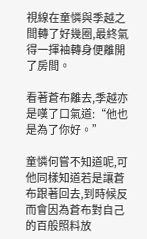視線在童憐與季越之間轉了好幾圈,最終氣得一揮袖轉身便離開了房間。

看著蒼布離去,季越亦是嘆了口氣道:“他也是為了你好。”

童憐何嘗不知道呢,可他同樣知道若是讓蒼布跟著回去,到時候反而會因為蒼布對自己的百般照料放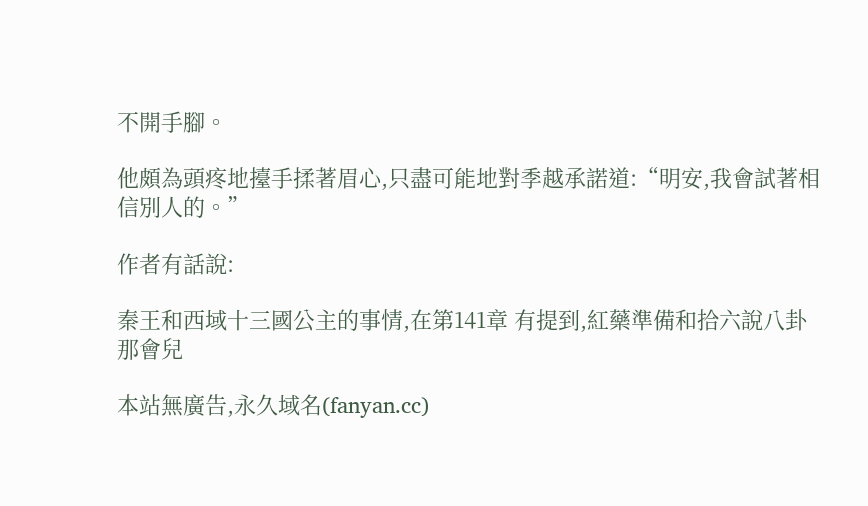不開手腳。

他頗為頭疼地擡手揉著眉心,只盡可能地對季越承諾道:“明安,我會試著相信別人的。”

作者有話說:

秦王和西域十三國公主的事情,在第141章 有提到,紅藥準備和拾六說八卦那會兒

本站無廣告,永久域名(fanyan.cc)